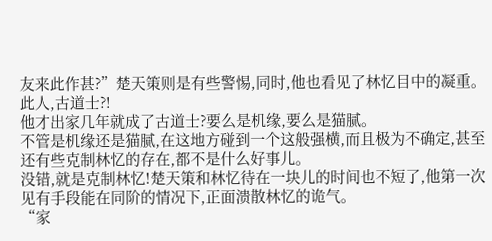友来此作甚?”楚天策则是有些警惕,同时,他也看见了林忆目中的凝重。
此人,古道士?!
他才出家几年就成了古道士?要么是机缘,要么是猫腻。
不管是机缘还是猫腻,在这地方碰到一个这般强横,而且极为不确定,甚至还有些克制林忆的存在,都不是什么好事儿。
没错,就是克制林忆!楚天策和林忆待在一块儿的时间也不短了,他第一次见有手段能在同阶的情况下,正面溃散林忆的诡气。
“家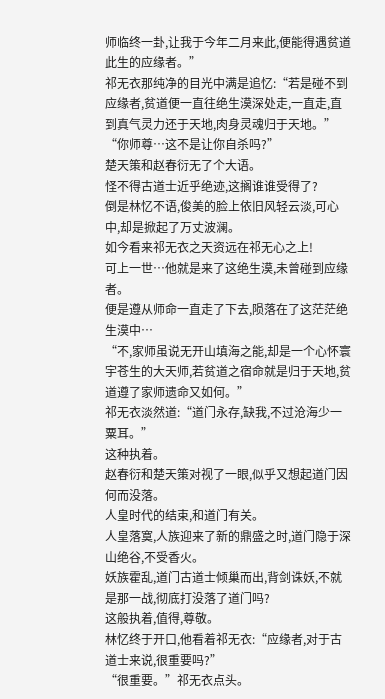师临终一卦,让我于今年二月来此,便能得遇贫道此生的应缘者。”
祁无衣那纯净的目光中满是追忆:“若是碰不到应缘者,贫道便一直往绝生漠深处走,一直走,直到真气灵力还于天地,肉身灵魂归于天地。”
“你师尊…这不是让你自杀吗?”
楚天策和赵春衍无了个大语。
怪不得古道士近乎绝迹,这搁谁谁受得了?
倒是林忆不语,俊美的脸上依旧风轻云淡,可心中,却是掀起了万丈波澜。
如今看来祁无衣之天资远在祁无心之上!
可上一世…他就是来了这绝生漠,未曾碰到应缘者。
便是遵从师命一直走了下去,陨落在了这茫茫绝生漠中…
“不,家师虽说无开山填海之能,却是一个心怀寰宇苍生的大天师,若贫道之宿命就是归于天地,贫道遵了家师遗命又如何。”
祁无衣淡然道:“道门永存,缺我,不过沧海少一粟耳。”
这种执着。
赵春衍和楚天策对视了一眼,似乎又想起道门因何而没落。
人皇时代的结束,和道门有关。
人皇落寞,人族迎来了新的鼎盛之时,道门隐于深山绝谷,不受香火。
妖族霍乱,道门古道士倾巢而出,背剑诛妖,不就是那一战,彻底打没落了道门吗?
这般执着,值得,尊敬。
林忆终于开口,他看着祁无衣:“应缘者,对于古道士来说,很重要吗?”
“很重要。”祁无衣点头。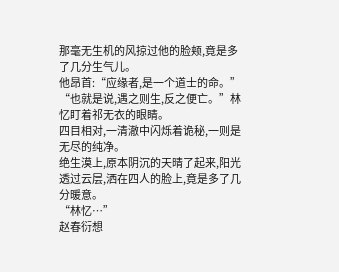那毫无生机的风掠过他的脸颊,竟是多了几分生气儿。
他昂首:“应缘者,是一个道士的命。”
“也就是说,遇之则生,反之便亡。”林忆盯着祁无衣的眼睛。
四目相对,一清澈中闪烁着诡秘,一则是无尽的纯净。
绝生漠上,原本阴沉的天晴了起来,阳光透过云层,洒在四人的脸上,竟是多了几分暖意。
“林忆…”
赵春衍想